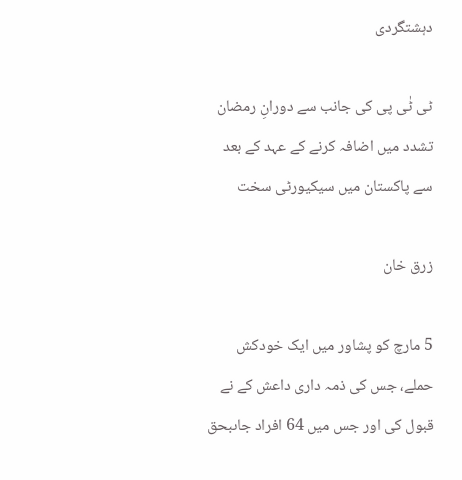دہشتگردی

ٹی ٹٰی پی کی جانب سے دورانِ رمضان تشدد میں اضافہ کرنے کے عہد کے بعد سے پاکستان میں سیکیورٹی سخت

زرق خان

5 مارچ کو پشاور میں ایک خودکش حملے، جس کی ذمہ داری داعش کے نے قبول کی اور جس میں 64 افراد جاںبحق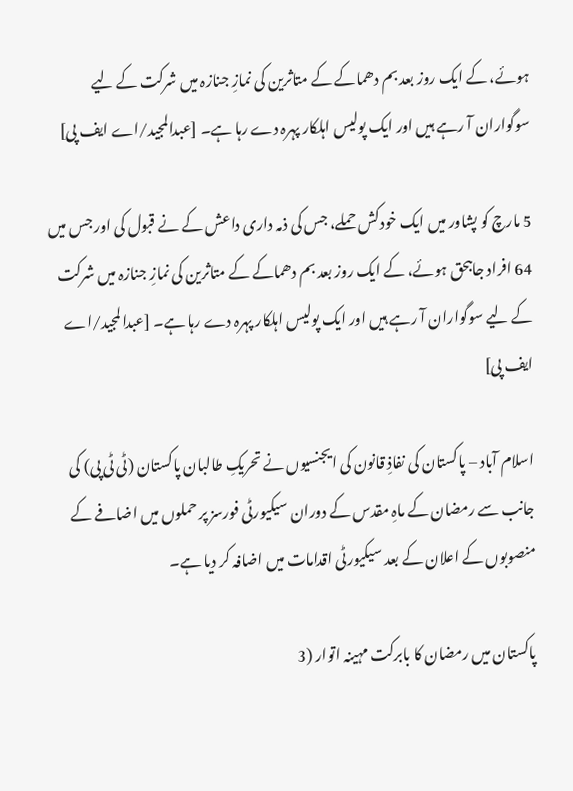ہوئے، کے ایک روز بعد بم دھماکے کے متاثرین کی نمازِ جنازہ میں شرکت کے لیے سوگواران آ رہے ہیں اور ایک پولیس اہلکار پہرہ دے رہا ہے۔ [عبدالمجید/اے ایف پی]

5 مارچ کو پشاور میں ایک خودکش حملے، جس کی ذمہ داری داعش کے نے قبول کی اور جس میں 64 افراد جاںبحق ہوئے، کے ایک روز بعد بم دھماکے کے متاثرین کی نمازِ جنازہ میں شرکت کے لیے سوگواران آ رہے ہیں اور ایک پولیس اہلکار پہرہ دے رہا ہے۔ [عبدالمجید/اے ایف پی]

اسلام آباد – پاکستان کی نفاذِ قانون کی ایجنسیوں نے تحریکِ طالبان پاکستان (ٹی ٹی پی) کی جانب سے رمضان کے ماہِ مقدس کے دوران سیکیورٹی فورسز پر حملوں میں اضافے کے منصوبوں کے اعلان کے بعد سیکیورٹی اقدامات میں اضافہ کر دیا ہے۔

پاکستان میں رمضان کا بابرکت مہینہ اتوار (3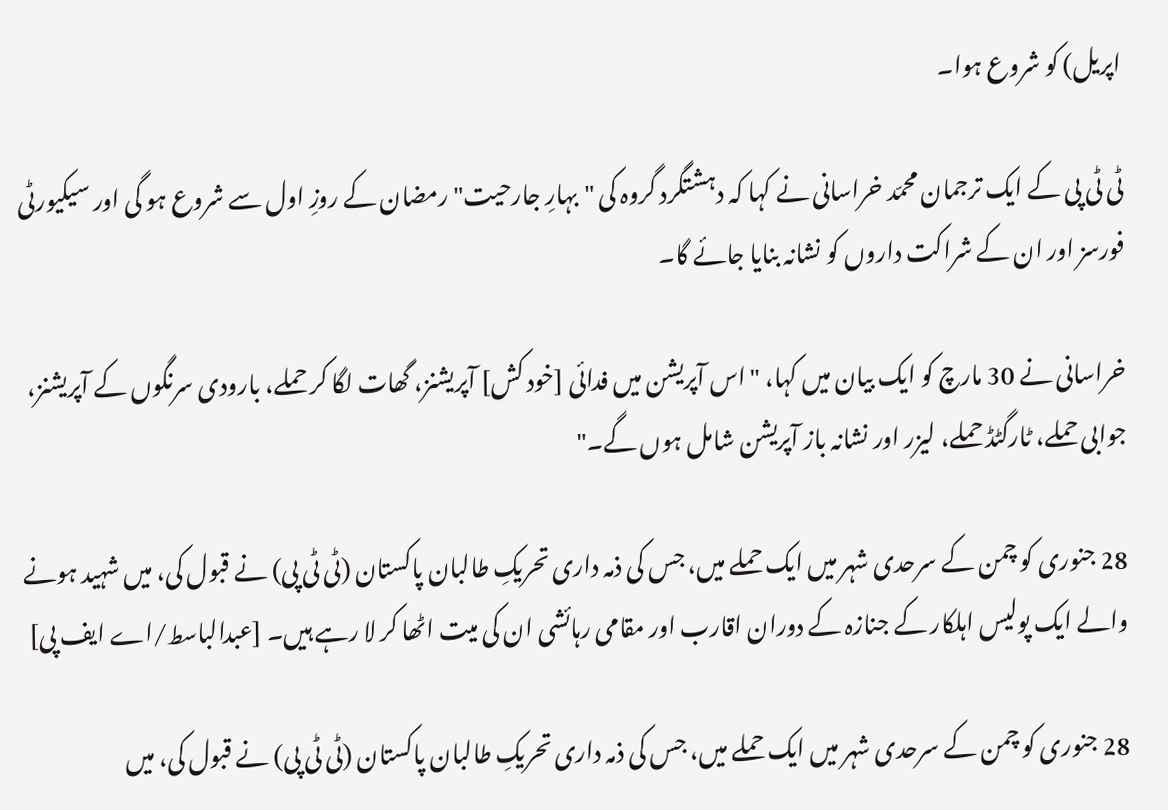اپریل) کو شروع ہوا۔

ٹی ٹی پی کے ایک ترجمان محمّد خراسانی نے کہا کہ دہشتگرد گروہ کی "بہارِ جارحیت" رمضان کے روزِ اول سے شروع ہو گی اور سیکیورٹی فورسز اور ان کے شراکت داروں کو نشانہ بنایا جائے گا۔

خراسانی نے 30 مارچ کو ایک بیان میں کہا، "اس آپریشن میں فدائی [خود کش] آپریشنز، گھات لگا کر حملے، بارودی سرنگوں کے آپریشنز، جوابی حملے، ٹارگٹڈ حملے، لیزر اور نشانہ باز آپریشن شامل ہوں گے۔"

28 جنوری کو چمن کے سرحدی شہر میں ایک حملے میں، جس کی ذمہ داری تحریکِ طالبان پاکستان (ٹی ٹی پی) نے قبول کی، میں شہید ہونے والے ایک پولیس اہلکار کے جنازہ کے دوران اقارب اور مقامی رہائشی ان کی میت اٹھا کر لا رہے ہیں۔ [عبدالباسط/اے ایف پی]

28 جنوری کو چمن کے سرحدی شہر میں ایک حملے میں، جس کی ذمہ داری تحریکِ طالبان پاکستان (ٹی ٹی پی) نے قبول کی، میں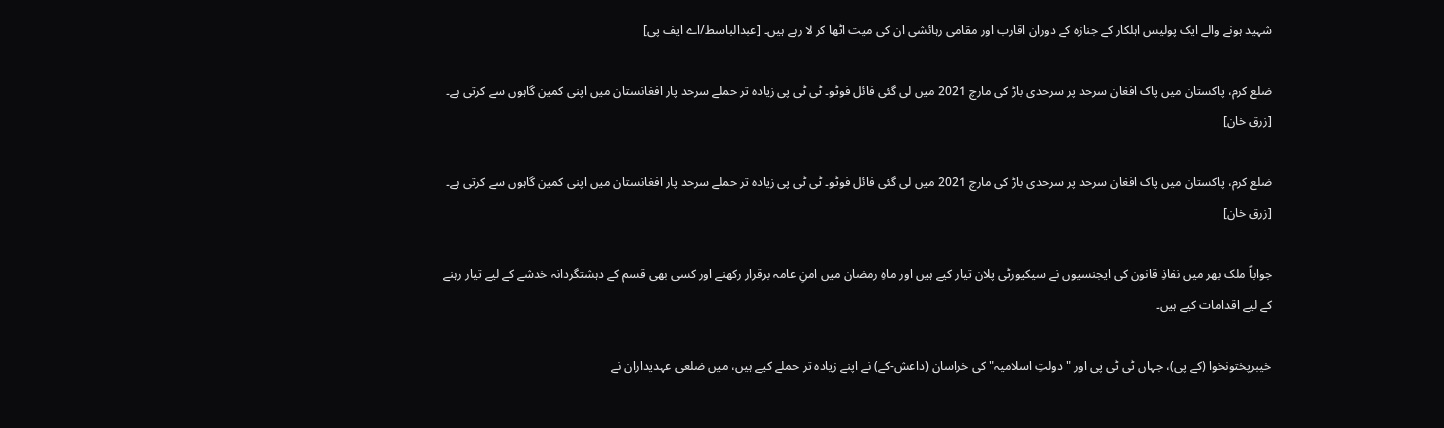شہید ہونے والے ایک پولیس اہلکار کے جنازہ کے دوران اقارب اور مقامی رہائشی ان کی میت اٹھا کر لا رہے ہیں۔ [عبدالباسط/اے ایف پی]

ضلع کرم، پاکستان میں پاک افغان سرحد پر سرحدی باڑ کی مارچ 2021 میں لی گئی فائل فوٹو۔ ٹی ٹی پی زیادہ تر حملے سرحد پار افغانستان میں اپنی کمین گاہوں سے کرتی ہے۔ [زرق خان]

ضلع کرم، پاکستان میں پاک افغان سرحد پر سرحدی باڑ کی مارچ 2021 میں لی گئی فائل فوٹو۔ ٹی ٹی پی زیادہ تر حملے سرحد پار افغانستان میں اپنی کمین گاہوں سے کرتی ہے۔ [زرق خان]

جواباً ملک بھر میں نفاذِ قانون کی ایجنسیوں نے سیکیورٹی پلان تیار کیے ہیں اور ماہِ رمضان میں امنِ عامہ برقرار رکھنے اور کسی بھی قسم کے دہشتگردانہ خدشے کے لیے تیار رہنے کے لیے اقدامات کیے ہیں۔

خیبرپختونخوا (کے پی)، جہاں ٹی ٹی پی اور " دولتِ اسلامیہ" کی خراسان (داعش-کے) نے اپنے زیادہ تر حملے کیے ہیں، میں ضلعی عہدیداران نے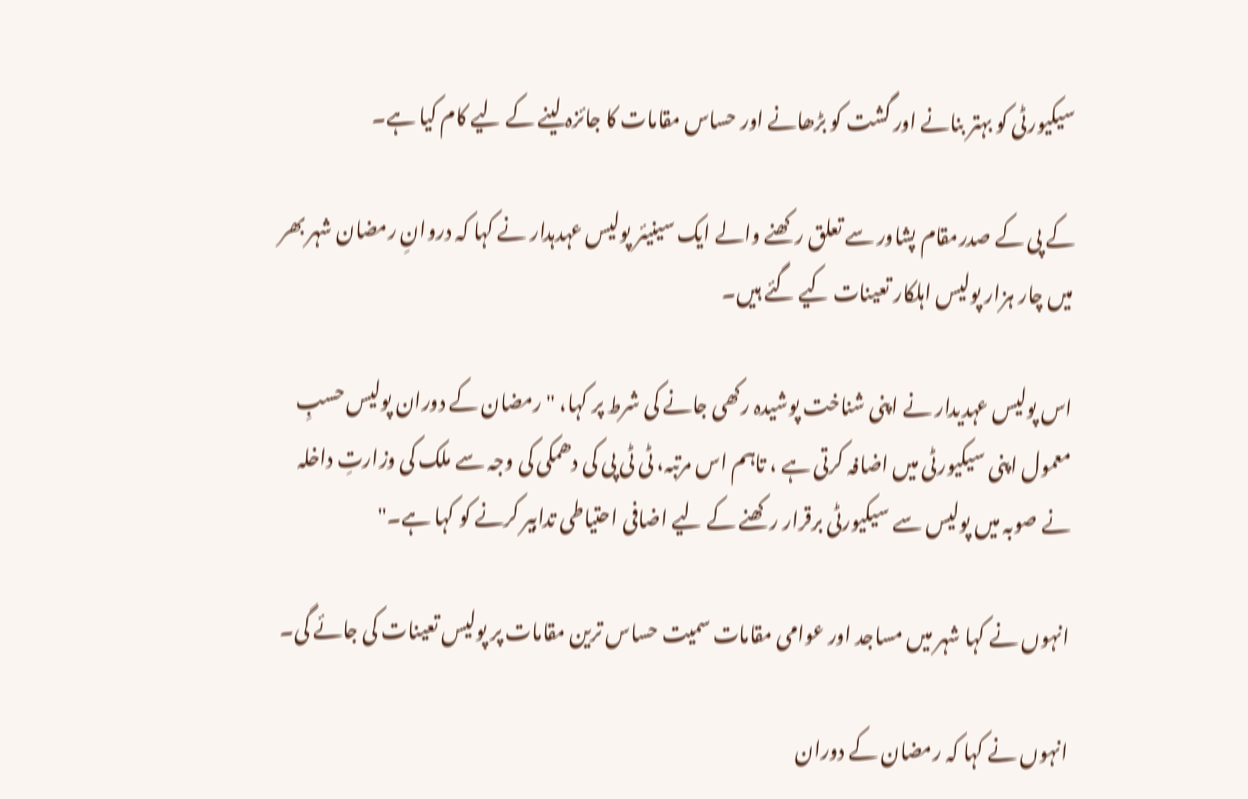سیکیورٹی کو بہتر بنانے اور گشت کو بڑھانے اور حساس مقامات کا جائزہ لینے کے لیے کام کیا ہے۔

کے پی کے صدرمقام پشاور سے تعلق رکھنے والے ایک سینیئر پولیس عہدہدار نے کہا کہ دروانِ رمضان شہر بھر میں چار ہزار پولیس اہلکار تعینات کیے گئے ہیں۔

اس پولیس عہدیدار نے اپنی شناخت پوشیدہ رکھی جانے کی شرط پر کہا، " رمضان کے دوران پولیس حسبِ معمول اپنی سیکیورٹی میں اضافہ کرتی ہے ، تاہم اس مرتبہ، ٹی ٹی پی کی دھمکی کی وجہ سے ملک کی وزارتِ داخلہ نے صوبہ میں پولیس سے سیکیورٹی برقرار رکھنے کے لیے اضافی احتیاطی تدابیر کرنے کو کہا ہے۔"

انہوں نے کہا شہر میں مساجد اور عوامی مقامات سمیت حساس ترین مقامات پر پولیس تعینات کی جائے گی۔

انہوں نے کہا کہ رمضان کے دوران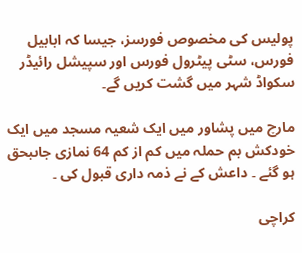پولیس کی مخصوص فورسز، جیسا کہ ابابیل فورس، سٹی پیٹرول فورس اور سپیشل رائیڈر سکواڈ شہر میں گشت کریں گے۔

مارچ میں پشاور میں ایک شعیہ مسجد میں ایک خودکش بم حملہ میں کم از کم 64 نمازی جاںبحق ہو گئے ۔ داعش کے نے ذمہ داری قبول کی ۔

کراچی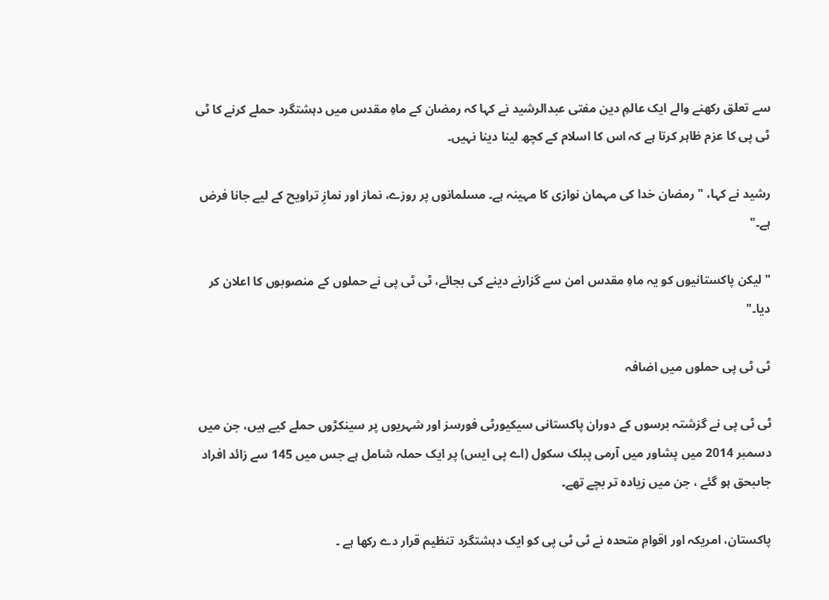سے تعلق رکھنے والے ایک عالمِ دین مفتی عبدالرشید نے کہا کہ رمضان کے ماہِ مقدس میں دہشتگرد حملے کرنے کا ٹی ٹی پی کا عزم ظاہر کرتا ہے کہ اس کا اسلام کے کچھ لینا دینا نہیں۔

رشید نے کہا، "رمضان خدا کی مہمان نوازی کا مہینہ ہے۔ مسلمانوں پر روزے، نماز اور نمازِ تراویح کے لیے جانا فرض ہے۔"

"لیکن پاکستانیوں کو یہ ماہِ مقدس امن سے گزارنے دینے کی بجائے، ٹی ٹی پی نے حملوں کے منصوبوں کا اعلان کر دیا۔"

ٹی ٹی پی حملوں میں اضافہ

ٹی ٹی پی نے گزشتہ برسوں کے دوران پاکستانی سیکیورٹی فورسز اور شہریوں پر سینکڑوں حملے کیے ہیں، جن میں دسمبر 2014 میں پشاور میں آرمی پبلک سکول (اے پی ایس) پر ایک حملہ شامل ہے جس میں 145 سے زائد افراد جاںبحق ہو گئے ، جن میں زیادہ تر بچے تھے۔

پاکستان، امریکہ اور اقوامِ متحدہ نے ٹی ٹی پی کو ایک دہشتگرد تنظیم قرار دے رکھا ہے ۔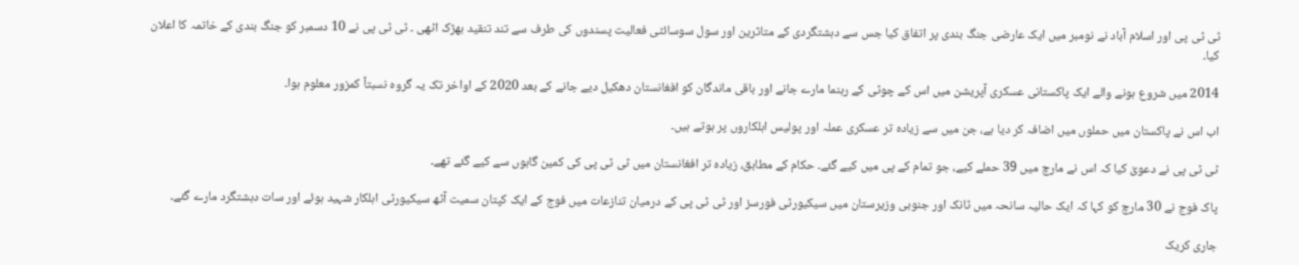ٹی ٹی پی اور اسلام آباد نے نومبر میں ایک عارضی جنگ بندی پر اتفاق کیا جس سے دہشتگردی کے متاثرین اور سول سوسائٹی فعالیت پسندوں کی طرف سے تند تنقید بھڑک اٹھی ۔ ٹی ٹی پی نے 10 دسمبر کو جنگ بندی کے خاتمہ کا اعلان کیا۔

2014 میں شروع ہونے والے ایک پاکستانی عسکری آپریشن میں اس کے چوٹی کے رہنما مارے جانے اور باقی ماندگان کو افغانستان دھکیل دیے جانے کے بعد 2020 کے اواخر تک یہ گروہ نسبتاً کمزور معلوم ہوا۔

اب اس نے پاکستان میں حملوں میں اضافہ کر دیا ہے، جن میں سے زیادہ تر عسکری عملہ اور پولیس اہلکاروں پر ہوتے ہیں۔

ٹی ٹی پی نے دعویٰ کیا کہ اس نے مارچ میں 39 حملے کیے، جو تمام کے پی میں کیے گئے۔ حکام کے مطابق، زیادہ تر افغانستان میں ٹی ٹی پی کی کمین گاہوں سے کیے گئے تھے۔

پاک فوج نے 30 مارچ کو کہا کہ ایک حالیہ سانحہ میں ٹانک اور جنوبی وزیرستان میں سیکیورٹی فورسز اور ٹی ٹی پی کے درمیان تنازعات میں فوج کے ایک کپتان سمیت آٹھ سیکیورٹی اہلکار شہید ہوئے اور سات دہشتگرد مارے گئے۔

جاری کریک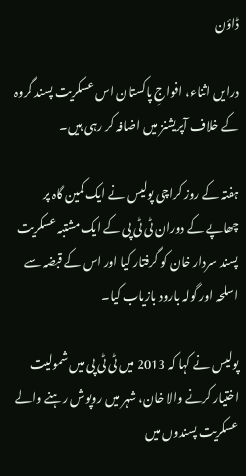ڈاؤن

درایں اثناء، افواجِ پاکستان اس عسکریت پسند گروہ کے خلاف آپریشنز میں اضافہ کر رہی ہیں۔

ہفتہ کے روز کراچی پولیس نے ایک کمین گاہ پر چھاپے کے دوران ٹی ٹی پی کے ایک مشتبہ عسکریت پسند سردار خان کو گرفتار کیا اور اس کے قبضہ سے اسلحہ اور گولہ بارود بازیاب کیا۔

پولیس نے کہا کہ 2013 میں ٹی ٹی پی میں شمولیت اختیار کرنے والا خان، شہر میں روپوش رہنے والے عسکریت پسندوں میں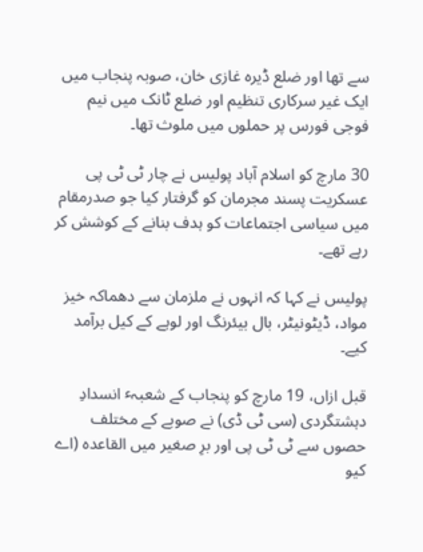سے تھا اور ضلع ڈیرہ غازی خان، صوبہ پنجاب میں ایک غیر سرکاری تنظیم اور ضلع ٹانک میں نیم فوجی فورس پر حملوں میں ملوث تھا۔

30 مارچ کو اسلام آباد پولیس نے چار ٹی ٹی پی عسکریت پسند مجرمان کو گرفتار کیا جو صدرمقام میں سیاسی اجتماعات کو ہدف بنانے کے کوشش کر رہے تھے۔

پولیس نے کہا کہ انہوں نے ملزمان سے دھماکہ خیز مواد، ڈیٹونیٹر، بال بیئرنگ اور لوہے کے کیل برآمد کیے۔

قبل ازاں، 19 مارچ کو پنجاب کے شعبہٴ انسدادِ دہشتگردی (سی ٹی ڈی) نے صوبے کے مختلف حصوں سے ٹی ٹی پی اور برِ صغیر میں القاعدہ (اے کیو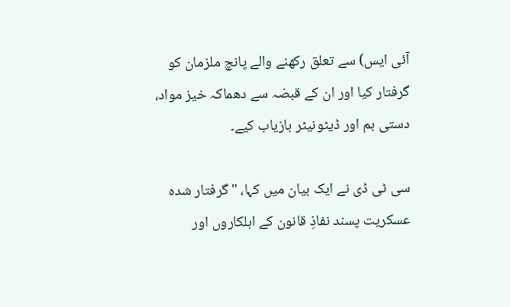آئی ایس) سے تعلق رکھنے والے پانچ ملزمان کو گرفتار کیا اور ان کے قبضہ سے دھماکہ خیز مواد، دستی بم اور ڈیٹونیٹر بازیاب کیے۔

سی ٹی ڈی نے ایک بیان میں کہا، "گرفتار شدہ عسکریت پسند نفاذِ قانون کے اہلکاروں اور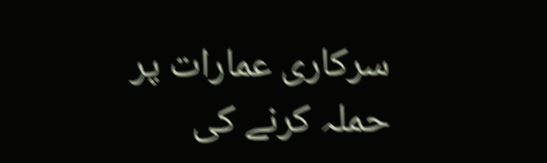سرکاری عمارات پر حملہ کرنے کی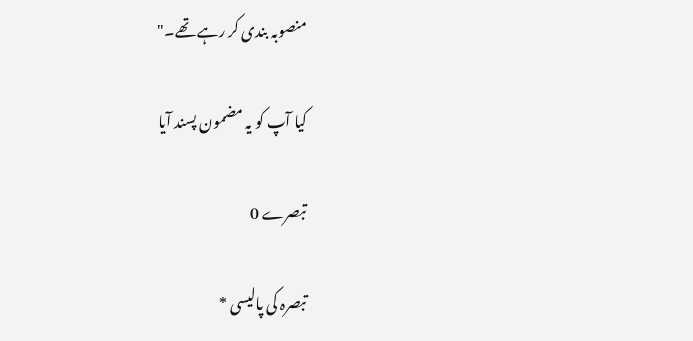منصوبہ بندی کر رہے تھے۔"

کیا آپ کو یہ مضمون پسند آیا

تبصرے 0

تبصرہ کی پالیسی *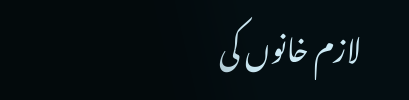لازم خانوں کی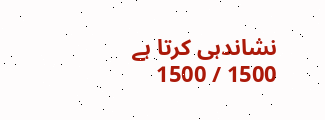نشاندہی کرتا ہے 1500 / 1500